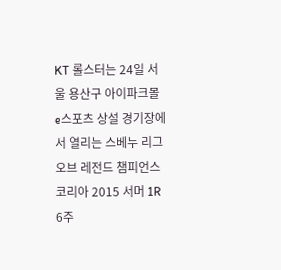KT 롤스터는 24일 서울 용산구 아이파크몰 e스포츠 상설 경기장에서 열리는 스베누 리그 오브 레전드 챔피언스 코리아 2015 서머 1R 6주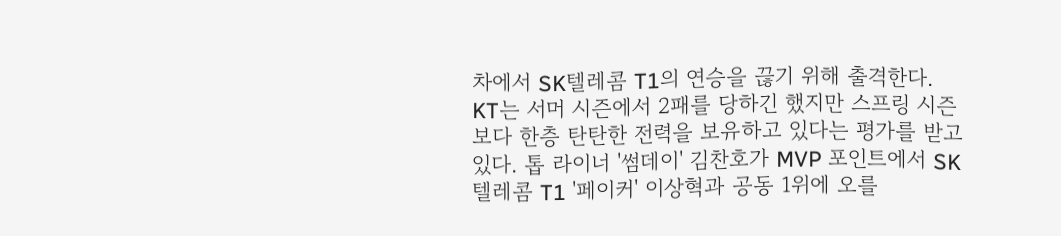차에서 SK텔레콤 T1의 연승을 끊기 위해 출격한다.
KT는 서머 시즌에서 2패를 당하긴 했지만 스프링 시즌보다 한층 탄탄한 전력을 보유하고 있다는 평가를 받고 있다. 톱 라이너 '썸데이' 김찬호가 MVP 포인트에서 SK텔레콤 T1 '페이커' 이상혁과 공동 1위에 오를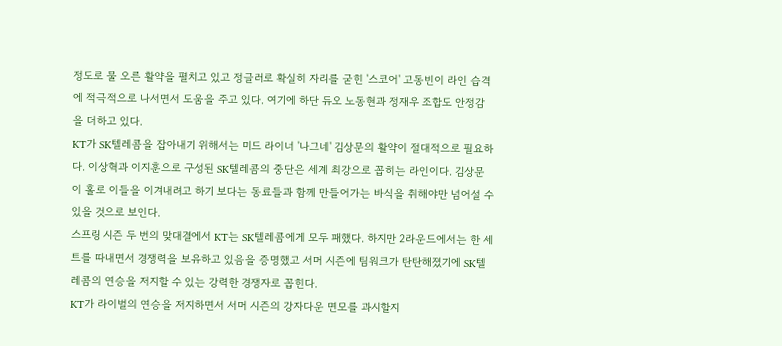정도로 물 오른 활약을 펼치고 있고 정글러로 확실히 자리를 굳힌 '스코어' 고동빈이 라인 습격에 적극적으로 나서면서 도움을 주고 있다. 여기에 하단 듀오 노동현과 정재우 조합도 안정감을 더하고 있다.
KT가 SK텔레콤을 잡아내기 위해서는 미드 라이너 '나그네' 김상문의 활약이 절대적으로 필요하다. 이상혁과 이지훈으로 구성된 SK텔레콤의 중단은 세계 최강으로 꼽히는 라인이다. 김상문이 홀로 이들을 이겨내려고 하기 보다는 동료들과 함께 만들어가는 바식을 취해야만 넘어설 수 있을 것으로 보인다.
스프링 시즌 두 번의 맞대결에서 KT는 SK텔레콤에게 모두 패했다. 하지만 2라운드에서는 한 세트를 따내면서 경쟁력을 보유하고 있음을 증명했고 서머 시즌에 팀워크가 탄탄해졌기에 SK텔레콤의 연승을 저지할 수 있는 강력한 경쟁자로 꼽힌다.
KT가 라이벌의 연승을 저지하면서 서머 시즌의 강자다운 면모를 과시할지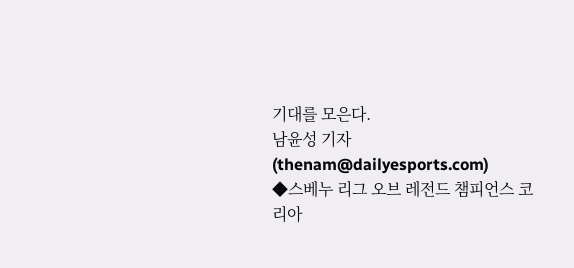기대를 모은다.
남윤성 기자 (thenam@dailyesports.com)
◆스베누 리그 오브 레전드 챔피언스 코리아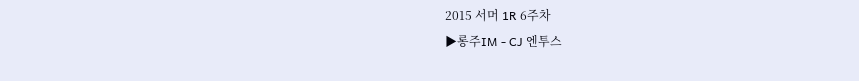2015 서머 1R 6주차
▶롱주IM - CJ 엔투스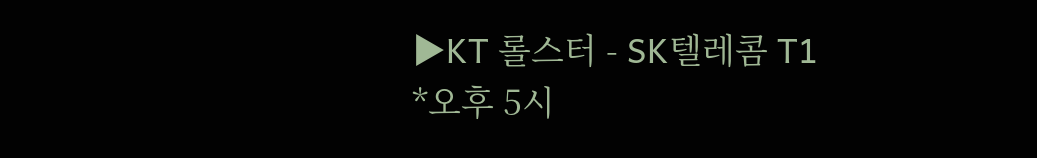▶KT 롤스터 - SK텔레콤 T1
*오후 5시